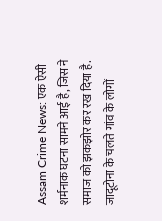Assam Crime News: एक ऐसी शर्मनाक घटना सामने आई है, जिस ने समाज को झकझोर कर रख दिया है. जादूटोना के चलते गांव के लोगों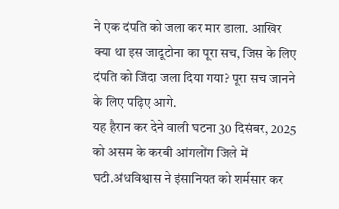ने एक दंपति को जला कर मार डाला. आखिर क्या था इस जादूटोना का पूरा सच, जिस के लिए दंपति को जिंदा जला दिया गया? पूरा सच जानने के लिए पढ़िए आगे.
यह हैरान कर देने वाली घटना 30 दिसंबर, 2025 को असम के करबी आंगलोंग जिले में घटी.अंधविश्वास ने इंसानियत को शर्मसार कर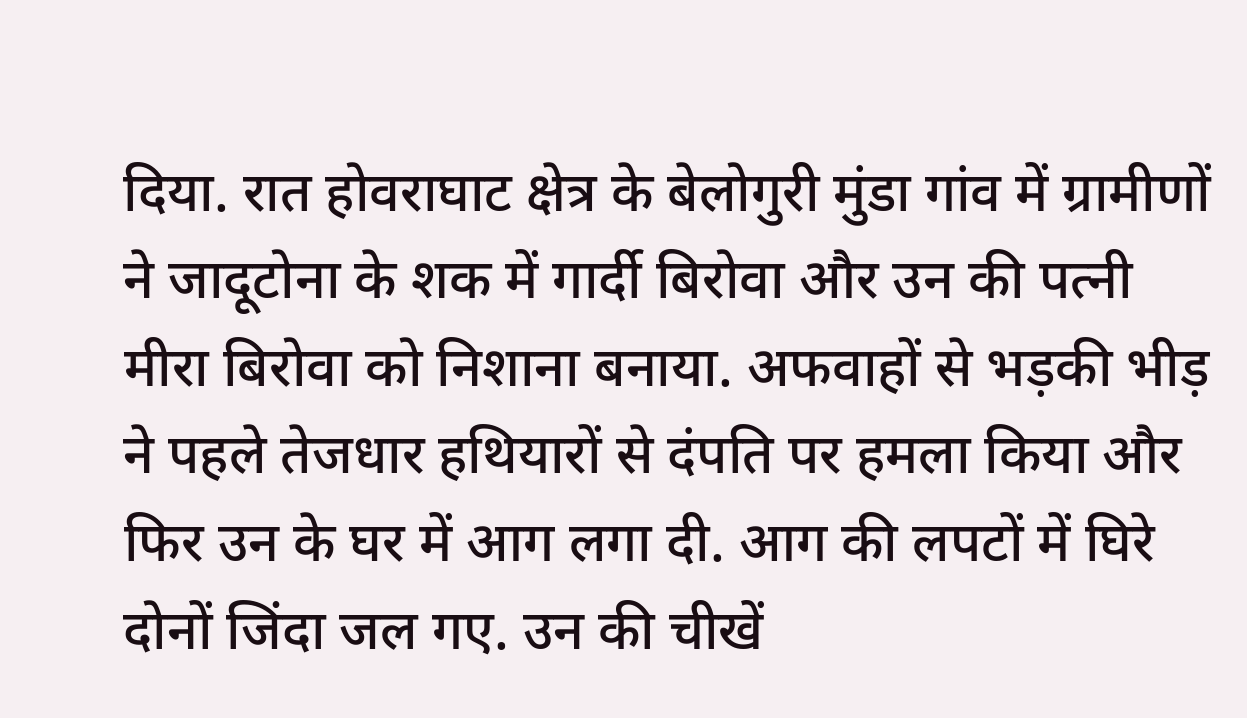दिया. रात होवराघाट क्षेत्र के बेलोगुरी मुंडा गांव में ग्रामीणों ने जादूटोना के शक में गार्दी बिरोवा और उन की पत्नी मीरा बिरोवा को निशाना बनाया. अफवाहों से भड़की भीड़ ने पहले तेजधार हथियारों से दंपति पर हमला किया और फिर उन के घर में आग लगा दी. आग की लपटों में घिरे दोनों जिंदा जल गए. उन की चीखें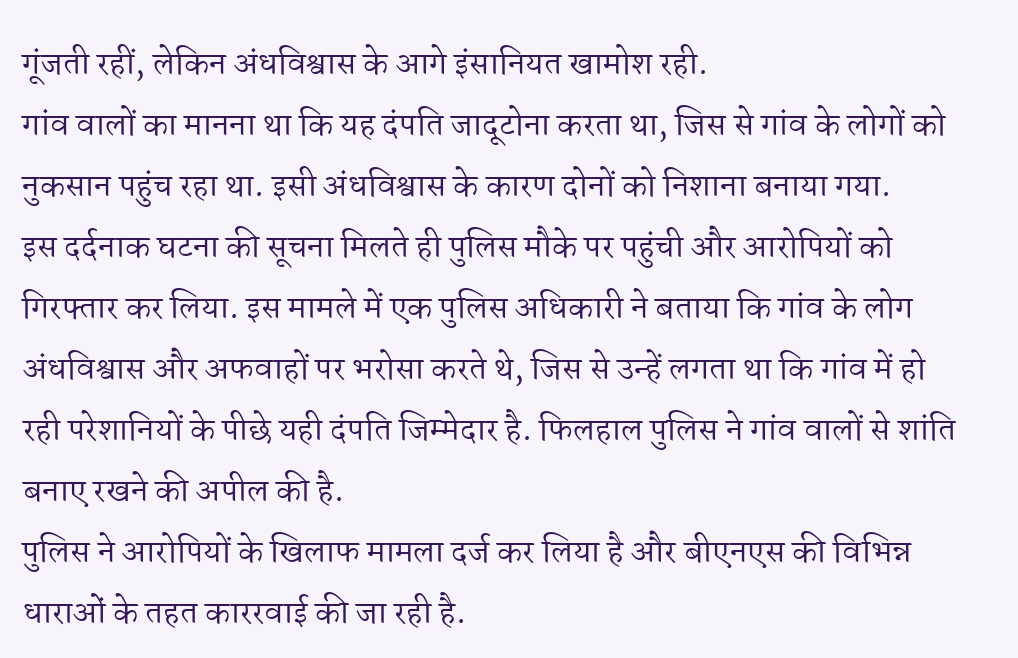गूंजती रहीं, लेकिन अंधविश्वास के आगे इंसानियत खामोश रही.
गांव वालों का मानना था कि यह दंपति जादूटोना करता था, जिस से गांव के लोगों को नुकसान पहुंच रहा था. इसी अंधविश्वास के कारण दोनों को निशाना बनाया गया.
इस दर्दनाक घटना की सूचना मिलते ही पुलिस मौके पर पहुंची और आरोपियों को गिरफ्तार कर लिया. इस मामले में एक पुलिस अधिकारी ने बताया कि गांव के लोग अंधविश्वास और अफवाहों पर भरोसा करते थे, जिस से उन्हें लगता था कि गांव में हो रही परेशानियों के पीछे यही दंपति जिम्मेदार है. फिलहाल पुलिस ने गांव वालों से शांति बनाए रखने की अपील की है.
पुलिस ने आरोपियों के खिलाफ मामला दर्ज कर लिया है और बीएनएस की विभिन्न धाराओं के तहत काररवाई की जा रही है.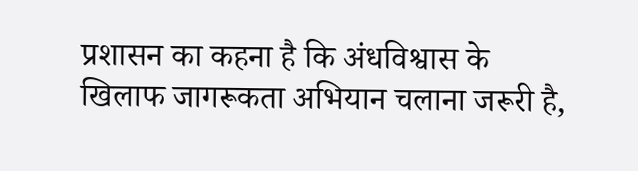प्रशासन का कहना है कि अंधविश्वास के खिलाफ जागरूकता अभियान चलाना जरूरी है,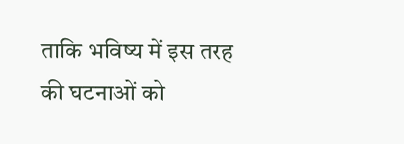ताकि भविष्य में इस तरह की घटनाओं को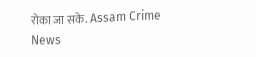रोका जा सके. Assam Crime News